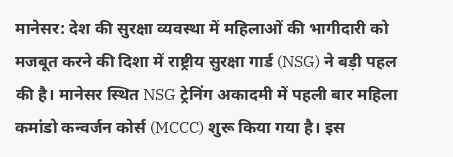मानेसर: देश की सुरक्षा व्यवस्था में महिलाओं की भागीदारी को मजबूत करने की दिशा में राष्ट्रीय सुरक्षा गार्ड (NSG) ने बड़ी पहल की है। मानेसर स्थित NSG ट्रेनिंग अकादमी में पहली बार महिला कमांडो कन्वर्जन कोर्स (MCCC) शुरू किया गया है। इस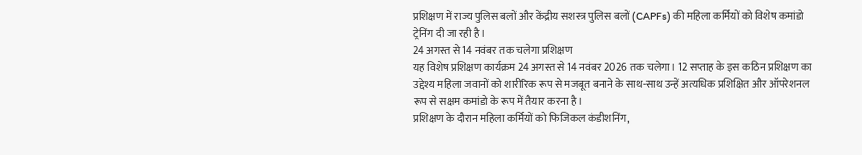प्रशिक्षण में राज्य पुलिस बलों और केंद्रीय सशस्त्र पुलिस बलों (CAPFs) की महिला कर्मियों को विशेष कमांडो ट्रेनिंग दी जा रही है।
24 अगस्त से 14 नवंबर तक चलेगा प्रशिक्षण
यह विशेष प्रशिक्षण कार्यक्रम 24 अगस्त से 14 नवंबर 2026 तक चलेगा। 12 सप्ताह के इस कठिन प्रशिक्षण का उद्देश्य महिला जवानों को शारीरिक रूप से मजबूत बनाने के साथ-साथ उन्हें अत्यधिक प्रशिक्षित और ऑपरेशनल रूप से सक्षम कमांडो के रूप में तैयार करना है।
प्रशिक्षण के दौरान महिला कर्मियों को फिजिकल कंडीशनिंग,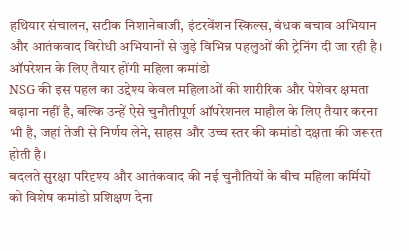हथियार संचालन, सटीक निशानेबाजी, इंटरवेंशन स्किल्स, बंधक बचाव अभियान और आतंकवाद विरोधी अभियानों से जुड़े विभिन्न पहलुओं की ट्रेनिंग दी जा रही है।
ऑपरेशन के लिए तैयार होंगी महिला कमांडो
NSG की इस पहल का उद्देश्य केवल महिलाओं की शारीरिक और पेशेवर क्षमता बढ़ाना नहीं है, बल्कि उन्हें ऐसे चुनौतीपूर्ण ऑपरेशनल माहौल के लिए तैयार करना भी है, जहां तेजी से निर्णय लेने, साहस और उच्च स्तर की कमांडो दक्षता की जरूरत होती है।
बदलते सुरक्षा परिदृश्य और आतंकवाद की नई चुनौतियों के बीच महिला कर्मियों को विशेष कमांडो प्रशिक्षण देना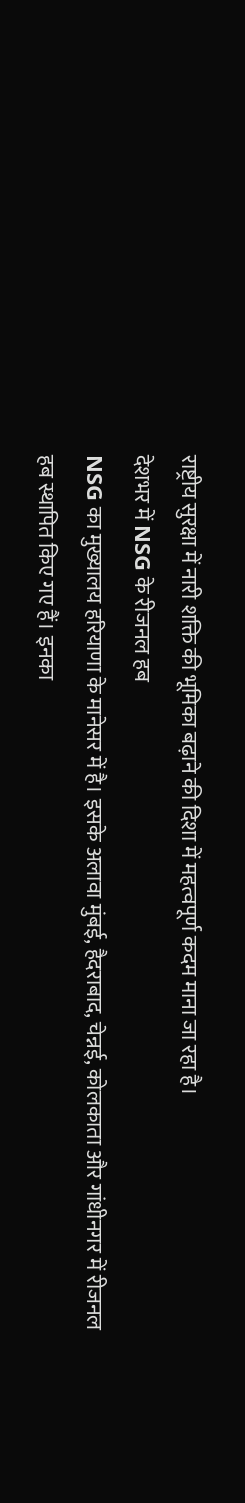राष्ट्रीय सुरक्षा में नारी शक्ति की भूमिका बढ़ाने की दिशा में महत्वपूर्ण कदम माना जा रहा है।
देशभर में NSG के रीजनल हब
NSG का मुख्यालय हरियाणा के मानेसर में है। इसके अलावा मुंबई, हैदराबाद, चेन्नई, कोलकाता और गांधीनगर में रीजनल हब स्थापित किए गए हैं। इनका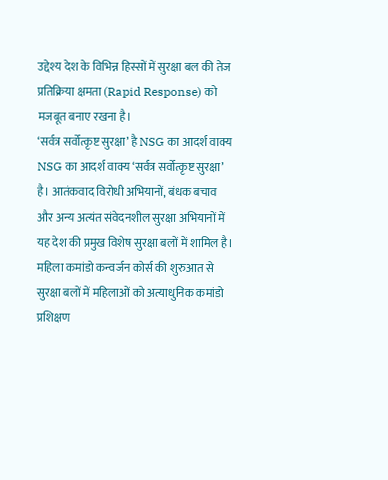उद्देश्य देश के विभिन्न हिस्सों में सुरक्षा बल की तेज प्रतिक्रिया क्षमता (Rapid Response) को मजबूत बनाए रखना है।
‘सर्वत्र सर्वोत्कृष्ट सुरक्षा’ है NSG का आदर्श वाक्य
NSG का आदर्श वाक्य ‘सर्वत्र सर्वोत्कृष्ट सुरक्षा’ है। आतंकवाद विरोधी अभियानों, बंधक बचाव और अन्य अत्यंत संवेदनशील सुरक्षा अभियानों में यह देश की प्रमुख विशेष सुरक्षा बलों में शामिल है।
महिला कमांडो कन्वर्जन कोर्स की शुरुआत से सुरक्षा बलों में महिलाओं को अत्याधुनिक कमांडो प्रशिक्षण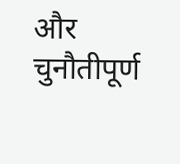और चुनौतीपूर्ण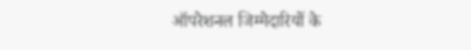ऑपरेशनल जिम्मेदारियों के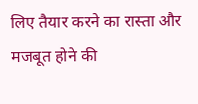लिए तैयार करने का रास्ता और मजबूत होने की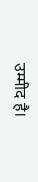उम्मीद है।